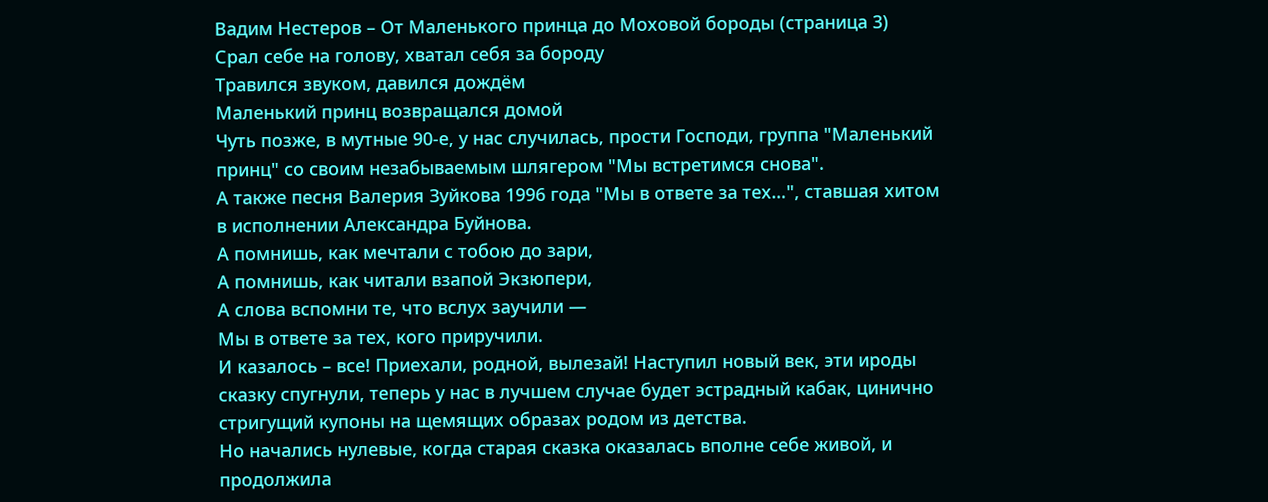Вадим Нестеров – От Маленького принца до Моховой бороды (страница 3)
Срал себе на голову, хватал себя за бороду
Травился звуком, давился дождём
Маленький принц возвращался домой
Чуть позже, в мутные 90-е, у нас случилась, прости Господи, группа "Маленький принц" со своим незабываемым шлягером "Мы встретимся снова".
А также песня Валерия Зуйкова 1996 года "Мы в ответе за тех…", ставшая хитом в исполнении Александра Буйнова.
А помнишь, как мечтали с тобою до зари,
А помнишь, как читали взапой Экзюпери,
А слова вспомни те, что вслух заучили —
Мы в ответе за тех, кого приручили.
И казалось – все! Приехали, родной, вылезай! Наступил новый век, эти ироды сказку спугнули, теперь у нас в лучшем случае будет эстрадный кабак, цинично стригущий купоны на щемящих образах родом из детства.
Но начались нулевые, когда старая сказка оказалась вполне себе живой, и продолжила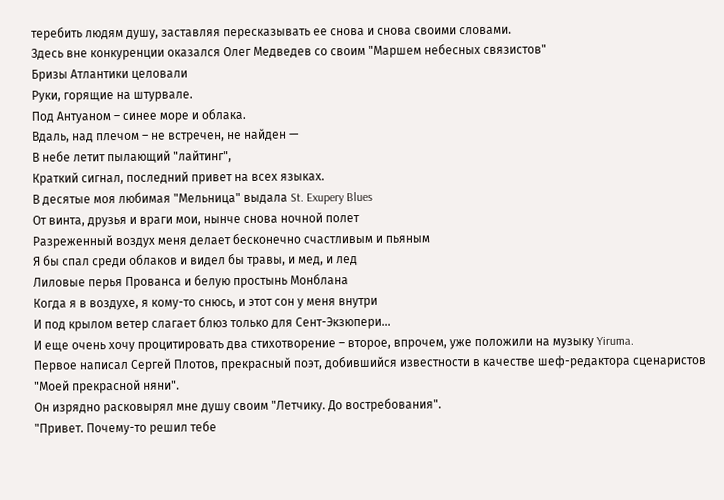теребить людям душу, заставляя пересказывать ее снова и снова своими словами.
Здесь вне конкуренции оказался Олег Медведев со своим "Маршем небесных связистов"
Бризы Атлантики целовали
Руки, горящие на штурвале.
Под Антуаном – синее море и облака.
Вдаль, над плечом – не встречен, не найден —
В небе летит пылающий "лайтинг",
Краткий сигнал, последний привет на всех языках.
В десятые моя любимая "Мельница" выдала St. Exupery Blues
От винта, друзья и враги мои, нынче снова ночной полет
Разреженный воздух меня делает бесконечно счастливым и пьяным
Я бы спал среди облаков и видел бы травы, и мед, и лед
Лиловые перья Прованса и белую простынь Монблана
Когда я в воздухе, я кому-то снюсь, и этот сон у меня внутри
И под крылом ветер слагает блюз только для Сент-Экзюпери…
И еще очень хочу процитировать два стихотворение – второе, впрочем, уже положили на музыку Yiruma.
Первое написал Сергей Плотов, прекрасный поэт, добившийся известности в качестве шеф-редактора сценаристов "Моей прекрасной няни".
Он изрядно расковырял мне душу своим "Летчику. До востребования".
"Привет. Почему-то решил тебе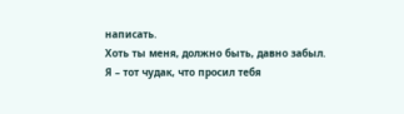написать.
Хоть ты меня, должно быть, давно забыл.
Я – тот чудак, что просил тебя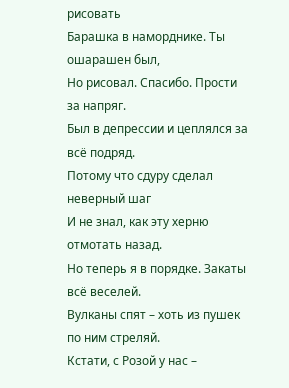рисовать
Барашка в наморднике. Ты ошарашен был,
Но рисовал. Спасибо. Прости за напряг.
Был в депрессии и цеплялся за всё подряд.
Потому что сдуру сделал неверный шаг
И не знал, как эту херню отмотать назад.
Но теперь я в порядке. Закаты всё веселей.
Вулканы спят – хоть из пушек по ним стреляй.
Кстати, с Розой у нас –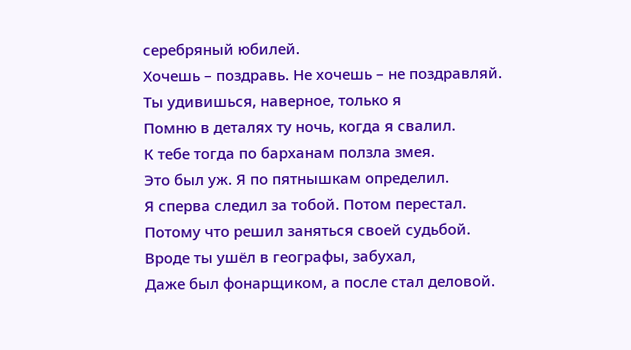серебряный юбилей.
Хочешь – поздравь. Не хочешь – не поздравляй.
Ты удивишься, наверное, только я
Помню в деталях ту ночь, когда я свалил.
К тебе тогда по барханам ползла змея.
Это был уж. Я по пятнышкам определил.
Я сперва следил за тобой. Потом перестал.
Потому что решил заняться своей судьбой.
Вроде ты ушёл в географы, забухал,
Даже был фонарщиком, а после стал деловой.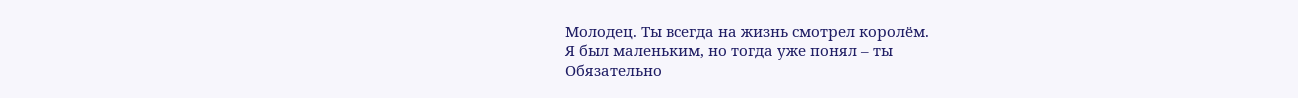Молодец. Ты всегда на жизнь смотрел королём.
Я был маленьким, но тогда уже понял – ты
Обязательно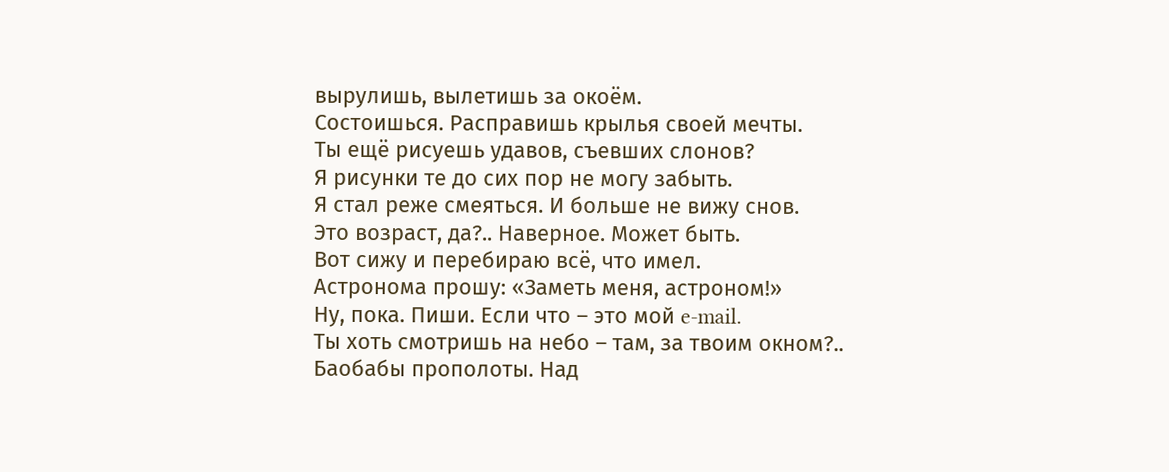вырулишь, вылетишь за окоём.
Состоишься. Расправишь крылья своей мечты.
Ты ещё рисуешь удавов, съевших слонов?
Я рисунки те до сих пор не могу забыть.
Я стал реже смеяться. И больше не вижу снов.
Это возраст, да?.. Наверное. Может быть.
Вот сижу и перебираю всё, что имел.
Астронома прошу: «Заметь меня, астроном!»
Ну, пока. Пиши. Если что – это мой e-mail.
Ты хоть смотришь на небо – там, за твоим окном?..
Баобабы прополоты. Над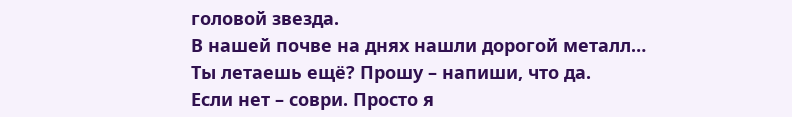головой звезда.
В нашей почве на днях нашли дорогой металл…
Ты летаешь ещё? Прошу – напиши, что да.
Если нет – соври. Просто я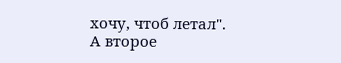хочу, чтоб летал".
А второе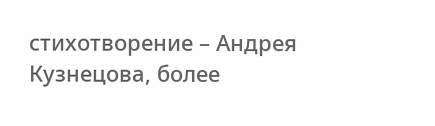стихотворение – Андрея Кузнецова, более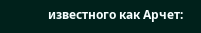известного как Арчет: